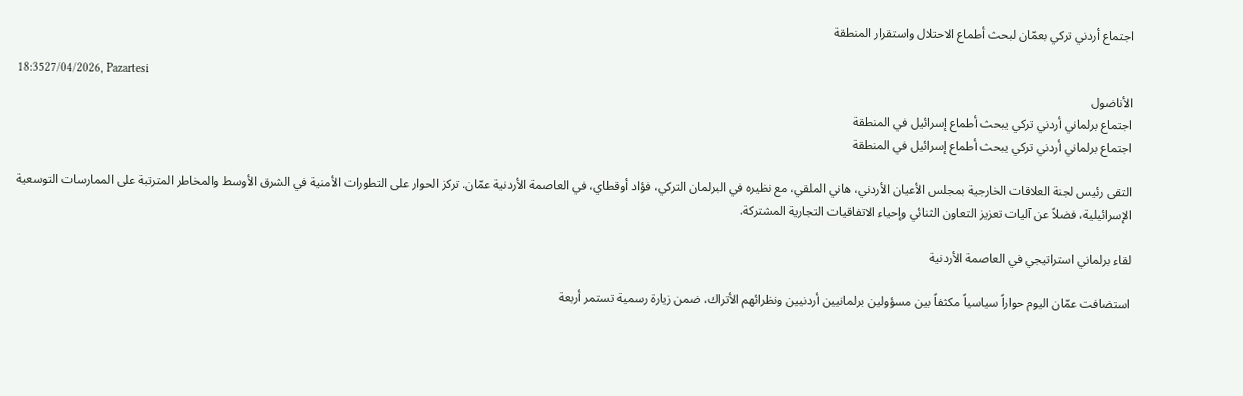اجتماع أردني تركي بعمّان لبحث أطماع الاحتلال واستقرار المنطقة

18:3527/04/2026, Pazartesi
الأناضول
اجتماع برلماني أردني تركي يبحث أطماع إسرائيل في المنطقة
اجتماع برلماني أردني تركي يبحث أطماع إسرائيل في المنطقة

التقى رئيس لجنة العلاقات الخارجية بمجلس الأعيان الأردني، هاني الملقي، مع نظيره في البرلمان التركي، فؤاد أوقطاي، في العاصمة الأردنية عمّان. تركز الحوار على التطورات الأمنية في الشرق الأوسط والمخاطر المترتبة على الممارسات التوسعية الإسرائيلية، فضلاً عن آليات تعزيز التعاون الثنائي وإحياء الاتفاقيات التجارية المشتركة.

لقاء برلماني استراتيجي في العاصمة الأردنية

استضافت عمّان اليوم حواراً سياسياً مكثفاً بين مسؤولين برلمانيين أردنيين ونظرائهم الأتراك، ضمن زيارة رسمية تستمر أربعة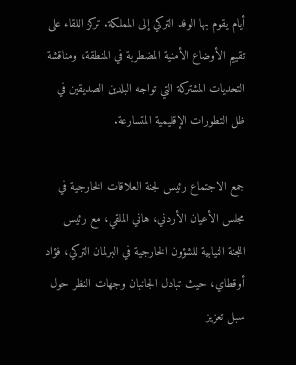أيام يقوم بها الوفد التركي إلى المملكة. تركز اللقاء على تقييم الأوضاع الأمنية المضطربة في المنطقة، ومناقشة التحديات المشتركة التي تواجه البلدين الصديقين في ظل التطورات الإقليمية المتسارعة.

جمع الاجتماع رئيس لجنة العلاقات الخارجية في مجلس الأعيان الأردني، هاني الملقي، مع رئيس اللجنة النيابية للشؤون الخارجية في البرلمان التركي، فؤاد أوقطاي، حيث تبادل الجانبان وجهات النظر حول سبل تعزيز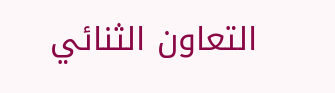التعاون الثنائي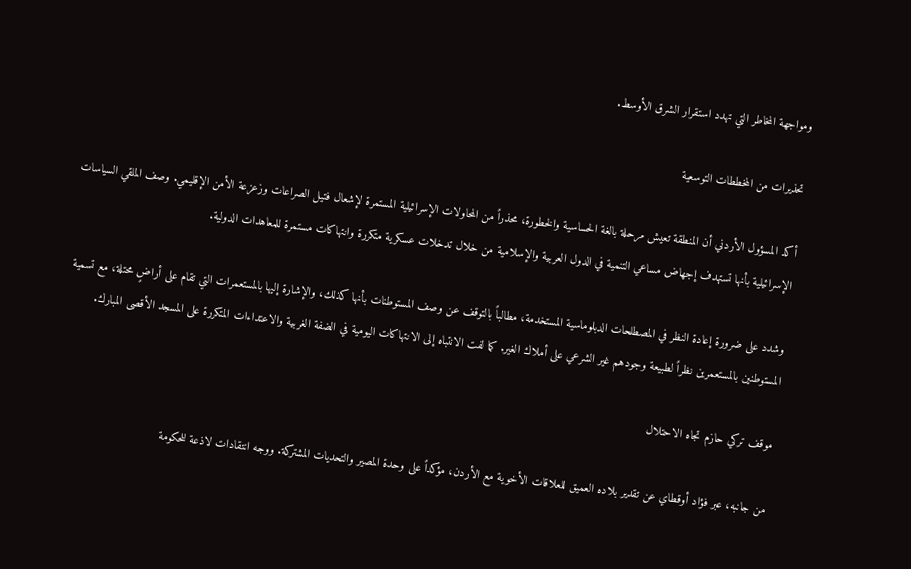ومواجهة المخاطر التي تهدد استقرار الشرق الأوسط.

تحذيرات من المخططات التوسعية

أكد المسؤول الأردني أن المنطقة تعيش مرحلة بالغة الحساسية والخطورة، محذراً من المحاولات الإسرائيلية المستمرة لإشعال فتيل الصراعات وزعزعة الأمن الإقليمي. وصف الملقي السياسات الإسرائيلية بأنها تستهدف إجهاض مساعي التنمية في الدول العربية والإسلامية من خلال تدخلات عسكرية متكررة وانتهاكات مستمرة للمعاهدات الدولية.

وشدد على ضرورة إعادة النظر في المصطلحات الدبلوماسية المستخدمة، مطالباً بالتوقف عن وصف المستوطنات بأنها كذلك، والإشارة إليها بالمستعمرات التي تقام على أراضٍ محتلة، مع تسمية المستوطنين بالمستعمرين نظراً لطبيعة وجودهم غير الشرعي على أملاك الغير. كما لفت الانتباه إلى الانتهاكات اليومية في الضفة الغربية والاعتداءات المتكررة على المسجد الأقصى المبارك.

موقف تركي حازم تجاه الاحتلال

من جانبه، عبر فؤاد أوقطاي عن تقدير بلاده العميق للعلاقات الأخوية مع الأردن، مؤكداً على وحدة المصير والتحديات المشتركة. ووجه انتقادات لاذعة للحكومة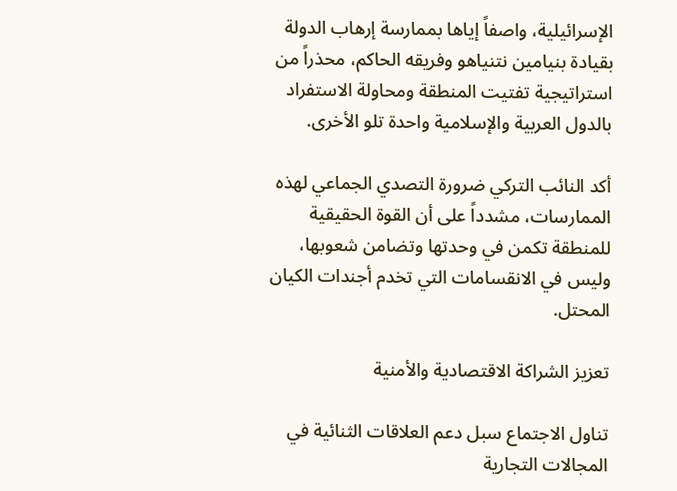الإسرائيلية، واصفاً إياها بممارسة إرهاب الدولة بقيادة بنيامين نتنياهو وفريقه الحاكم، محذراً من استراتيجية تفتيت المنطقة ومحاولة الاستفراد بالدول العربية والإسلامية واحدة تلو الأخرى.

أكد النائب التركي ضرورة التصدي الجماعي لهذه الممارسات، مشدداً على أن القوة الحقيقية للمنطقة تكمن في وحدتها وتضامن شعوبها، وليس في الانقسامات التي تخدم أجندات الكيان المحتل.

تعزيز الشراكة الاقتصادية والأمنية

تناول الاجتماع سبل دعم العلاقات الثنائية في المجالات التجارية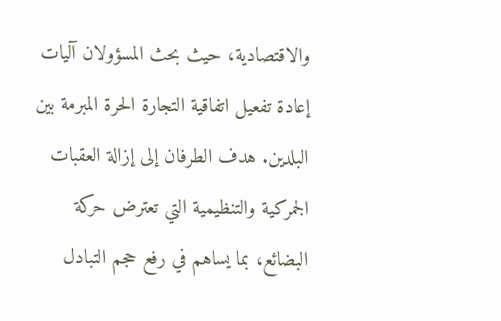والاقتصادية، حيث بحث المسؤولان آليات إعادة تفعيل اتفاقية التجارة الحرة المبرمة بين البلدين. هدف الطرفان إلى إزالة العقبات الجمركية والتنظيمية التي تعترض حركة البضائع، بما يساهم في رفع حجم التبادل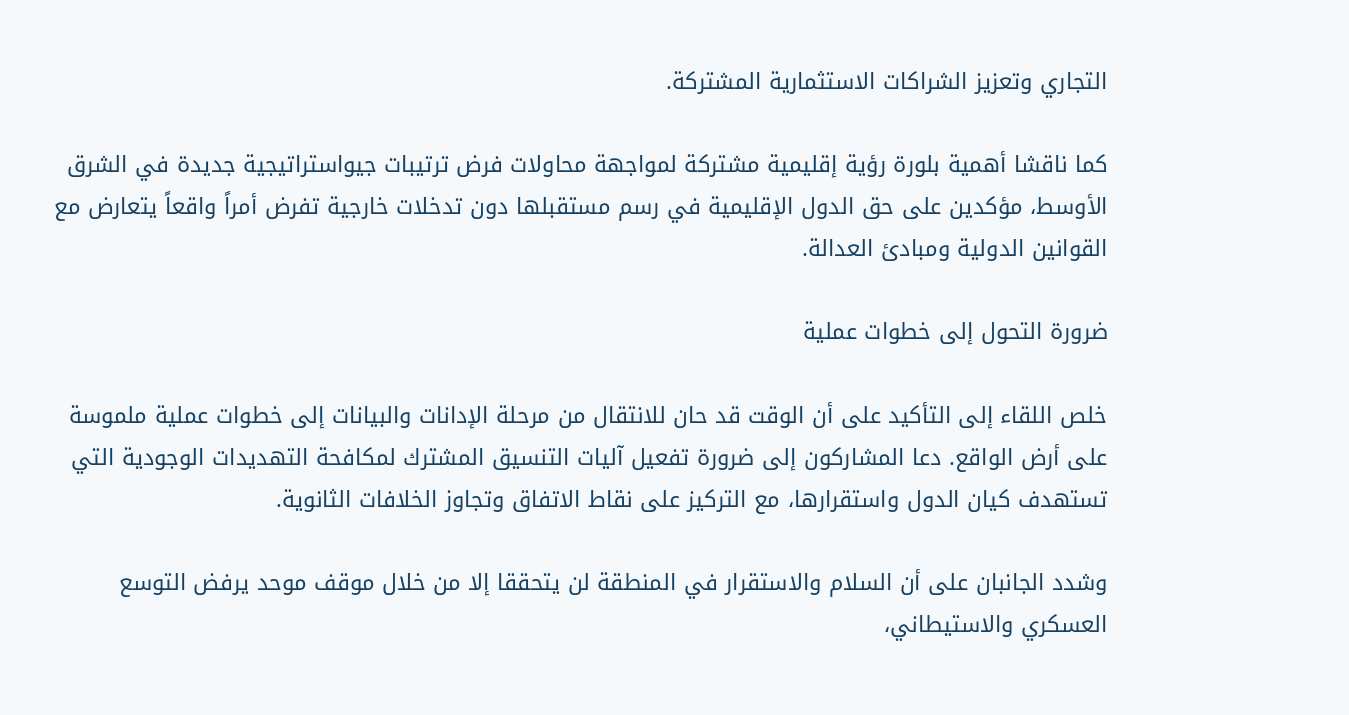التجاري وتعزيز الشراكات الاستثمارية المشتركة.

كما ناقشا أهمية بلورة رؤية إقليمية مشتركة لمواجهة محاولات فرض ترتيبات جيواستراتيجية جديدة في الشرق الأوسط، مؤكدين على حق الدول الإقليمية في رسم مستقبلها دون تدخلات خارجية تفرض أمراً واقعاً يتعارض مع القوانين الدولية ومبادئ العدالة.

ضرورة التحول إلى خطوات عملية

خلص اللقاء إلى التأكيد على أن الوقت قد حان للانتقال من مرحلة الإدانات والبيانات إلى خطوات عملية ملموسة على أرض الواقع. دعا المشاركون إلى ضرورة تفعيل آليات التنسيق المشترك لمكافحة التهديدات الوجودية التي تستهدف كيان الدول واستقرارها، مع التركيز على نقاط الاتفاق وتجاوز الخلافات الثانوية.

وشدد الجانبان على أن السلام والاستقرار في المنطقة لن يتحققا إلا من خلال موقف موحد يرفض التوسع العسكري والاستيطاني،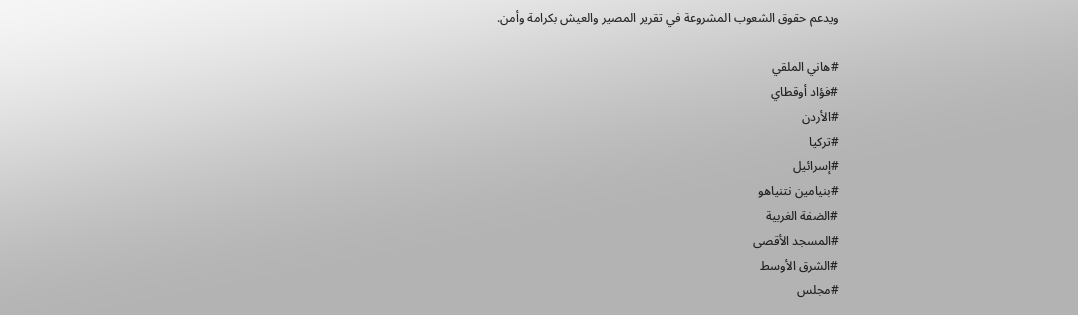ويدعم حقوق الشعوب المشروعة في تقرير المصير والعيش بكرامة وأمن.

#هاني الملقي
#فؤاد أوقطاي
#الأردن
#تركيا
#إسرائيل
#بنيامين نتنياهو
#الضفة الغربية
#المسجد الأقصى
#الشرق الأوسط
#مجلس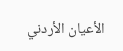الأعيان الأردني